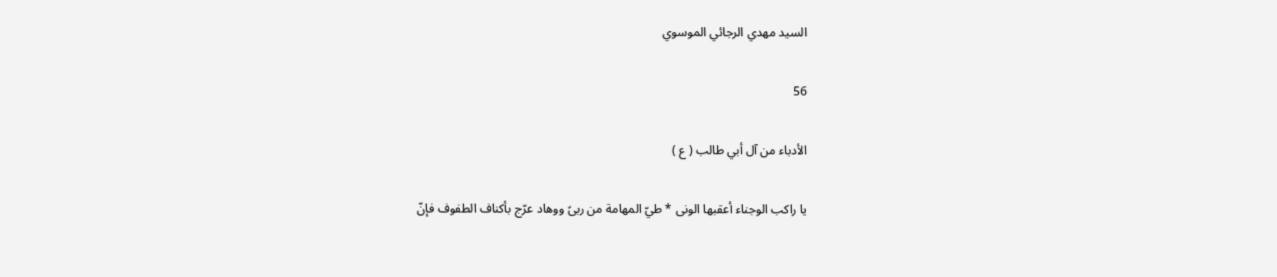السيد مهدي الرجائي الموسوي

56

الأدباء من آل أبي طالب ( ع )

يا راكب الوجناء أعقبها الونى * طيّ المهامة من ربىً ووهاد عرّج بأكناف الطفوف فإنّ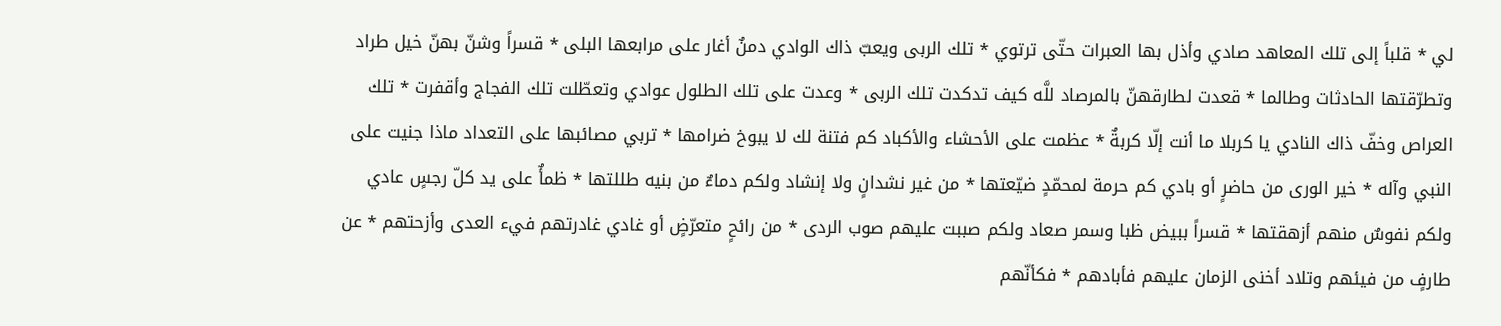لي * قلباً إلى تلك المعاهد صادي وأذل بها العبرات حتّى ترتوي * تلك الربى ويعبّ ذاك الوادي دمنٌ أغار على مرابعها البلى * قسراً وشنّ بهنّ خيل طراد وتطرّقتها الحادثات وطالما * قعدت لطارقهنّ بالمرصاد للَّه كيف تدكدت تلك الربى * وعدت على تلك الطلول عوادي وتعطّلت تلك الفجاج وأقفرت * تلك العراص وخفّ ذاك النادي يا كربلا ما أنت إلّا كربةٌ * عظمت على الأحشاء والأكباد كم فتنة لك لا يبوخ ضرامها * تربي مصائبها على التعداد ماذا جنيت على النبي وآله * خير الورى من حاضرٍ أو بادي كم حرمة لمحمّدٍ ضيّعتها * من غير نشدانٍ ولا إنشاد ولكم دماءٌ من بنيه طللتها * ظمأٌ على يد كلّ رجسٍ عادي ولكم نفوسٌ منهم أزهقتها * قسراً ببيض ظبا وسمر صعاد ولكم صببت عليهم صوب الردى * من رائحٍ متعرّضٍ أو غادي غادرتهم فيء العدى وأزحتهم * عن طارفٍ من فيئهم وتلاد أخنى الزمان عليهم فأبادهم * فكأنّهم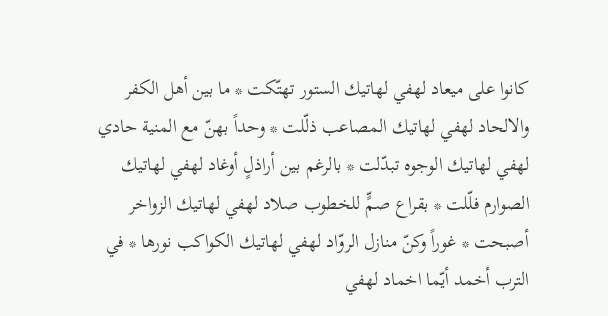كانوا على ميعاد لهفي لهاتيك الستور تهتّكت * ما بين أهل الكفر والالحاد لهفي لهاتيك المصاعب ذلّلت * وحداً بهنّ مع المنية حادي لهفي لهاتيك الوجوه تبدّلت * بالرغم بين أراذلٍ أوغاد لهفي لهاتيك الصوارم فلّلت * بقراع صمٍّ للخطوب صلاد لهفي لهاتيك الزواخر أصبحت * غوراً وكنّ منازل الروّاد لهفي لهاتيك الكواكب نورها * في الترب أخمد أيّما اخماد لهفي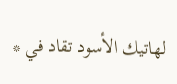لهاتيك الأسود تقاد في *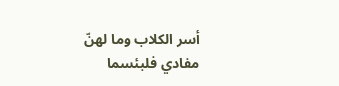أسر الكلاب وما لهنّ مفادي فلبئسما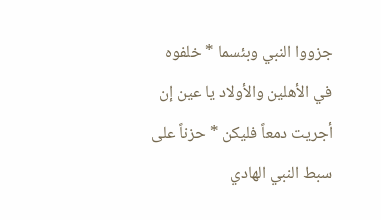جزووا النبي وبئسما * خلفوه في الأهلين والأولاد يا عين إن أجريت دمعاً فليكن * حزناً على سبط النبي الهادي